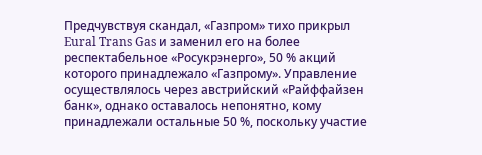Предчувствуя скандал, «Газпром» тихо прикрыл Eural Trans Gas и заменил его на более респектабельное «Росукрэнерго», 50 % акций которого принадлежало «Газпрому». Управление осуществлялось через австрийский «Райффайзен банк», однако оставалось непонятно, кому принадлежали остальные 50 %, поскольку участие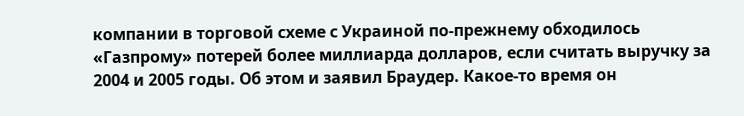компании в торговой схеме с Украиной по-прежнему обходилось «Газпрому» потерей более миллиарда долларов, если считать выручку за 2004 и 2005 годы. Об этом и заявил Браудер. Какое-то время он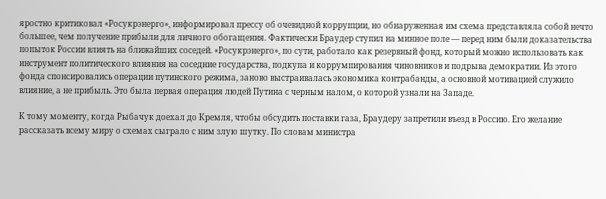яростно критиковал «Росукрэнерго», информировал прессу об очевидной коррупции, но обнаруженная им схема представляла собой нечто большее, чем получение прибыли для личного обогащения. Фактически Браудер ступил на минное поле — перед ним были доказательства попыток России влиять на ближайших соседей. «Росукрэнерго», по сути, работало как резервный фонд, который можно использовать как инструмент политического влияния на соседние государства, подкупа и коррумпирования чиновников и подрыва демократии. Из этого фонда спонсировались операции путинского режима, заново выстраивалась экономика контрабанды, а основной мотивацией служило влияние, а не прибыль. Это была первая операция людей Путина с черным налом, о которой узнали на Западе.

К тому моменту, когда Рыбачук доехал до Кремля, чтобы обсудить поставки газа, Браудеру запретили въезд в Россию. Его желание рассказать всему миру о схемах сыграло с ним злую шутку. По словам министра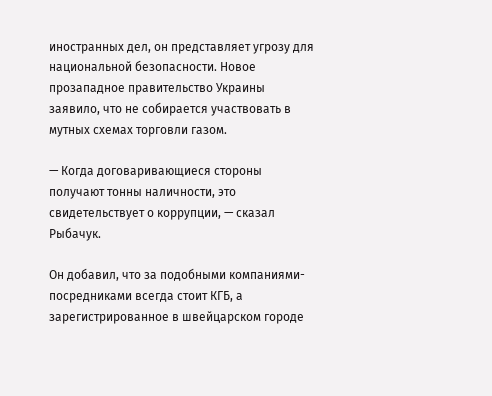иностранных дел, он представляет угрозу для национальной безопасности. Новое прозападное правительство Украины заявило, что не собирается участвовать в мутных схемах торговли газом.

— Когда договаривающиеся стороны получают тонны наличности, это свидетельствует о коррупции, — сказал Рыбачук.

Он добавил, что за подобными компаниями-посредниками всегда стоит КГБ, а зарегистрированное в швейцарском городе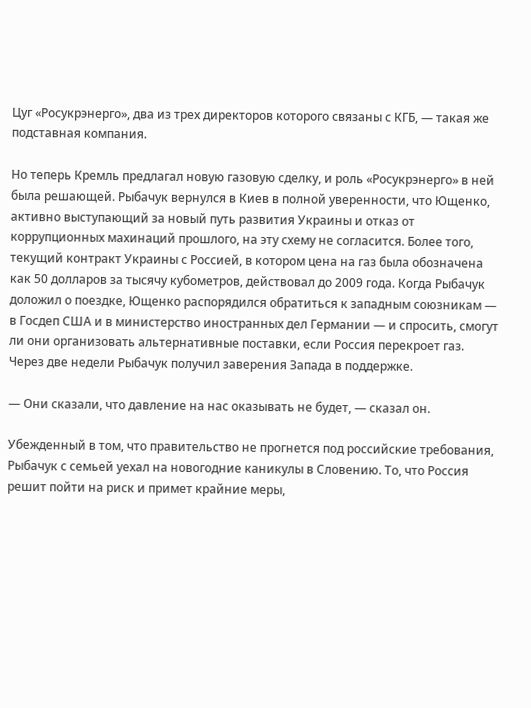Цуг «Росукрэнерго», два из трех директоров которого связаны с КГБ, — такая же подставная компания.

Но теперь Кремль предлагал новую газовую сделку, и роль «Росукрэнерго» в ней была решающей. Рыбачук вернулся в Киев в полной уверенности, что Ющенко, активно выступающий за новый путь развития Украины и отказ от коррупционных махинаций прошлого, на эту схему не согласится. Более того, текущий контракт Украины с Россией, в котором цена на газ была обозначена как 50 долларов за тысячу кубометров, действовал до 2009 года. Когда Рыбачук доложил о поездке, Ющенко распорядился обратиться к западным союзникам — в Госдеп США и в министерство иностранных дел Германии — и спросить, смогут ли они организовать альтернативные поставки, если Россия перекроет газ. Через две недели Рыбачук получил заверения Запада в поддержке.

— Они сказали, что давление на нас оказывать не будет, — сказал он.

Убежденный в том, что правительство не прогнется под российские требования, Рыбачук с семьей уехал на новогодние каникулы в Словению. То, что Россия решит пойти на риск и примет крайние меры,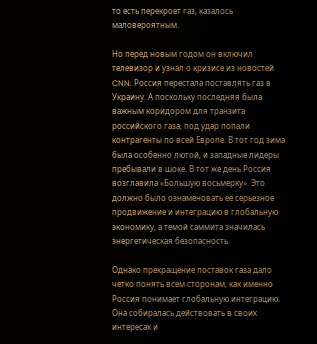то есть перекроет газ, казалось маловероятным.

Но перед новым годом он включил телевизор и узнал о кризисе из новостей CNN: Россия перестала поставлять газ в Украину. А поскольку последняя была важным коридором для транзита российского газа, под удар попали контрагенты по всей Европе. В тот год зима была особенно лютой, и западные лидеры пребывали в шоке. В тот же день Россия возглавила «Большую восьмерку». Это должно было ознаменовать ее серьезное продвижение и интеграцию в глобальную экономику, а темой саммита значилась энергетическая безопасность.

Однако прекращение поставок газа дало четко понять всем сторонам, как именно Россия понимает глобальную интеграцию. Она собиралась действовать в своих интересах и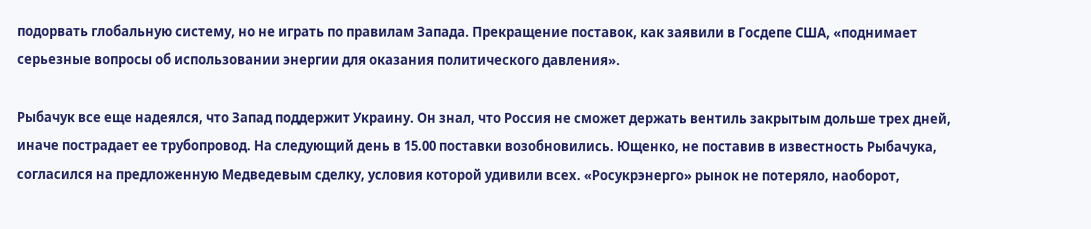подорвать глобальную систему, но не играть по правилам Запада. Прекращение поставок, как заявили в Госдепе США, «поднимает серьезные вопросы об использовании энергии для оказания политического давления».

Рыбачук все еще надеялся, что Запад поддержит Украину. Он знал, что Россия не сможет держать вентиль закрытым дольше трех дней, иначе пострадает ее трубопровод. На следующий день в 15.00 поставки возобновились. Ющенко, не поставив в известность Рыбачука, согласился на предложенную Медведевым сделку, условия которой удивили всех. «Росукрэнерго» рынок не потеряло, наоборот,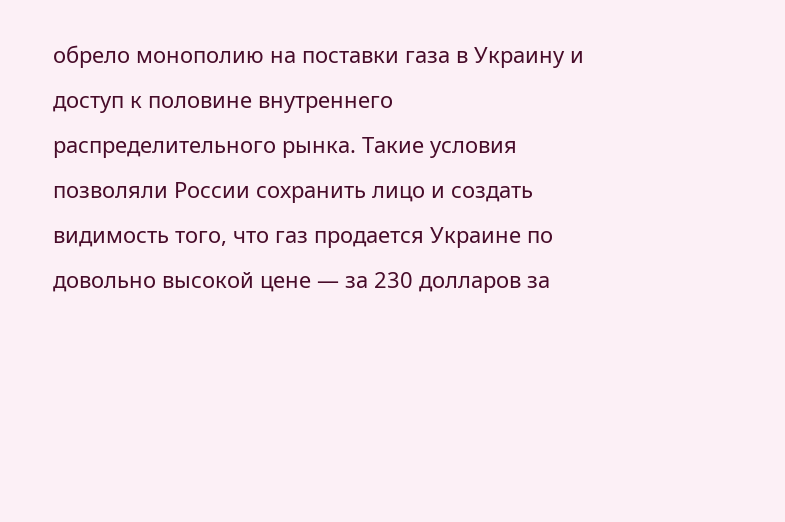обрело монополию на поставки газа в Украину и доступ к половине внутреннего распределительного рынка. Такие условия позволяли России сохранить лицо и создать видимость того, что газ продается Украине по довольно высокой цене — за 230 долларов за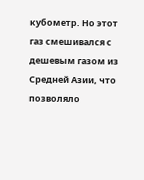кубометр. Но этот газ смешивался с дешевым газом из Средней Азии, что позволяло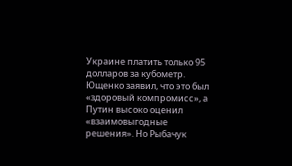Украине платить только 95 долларов за кубометр. Ющенко заявил, что это был «здоровый компромисс», а Путин высоко оценил «взаимовыгодные решения». Но Рыбачук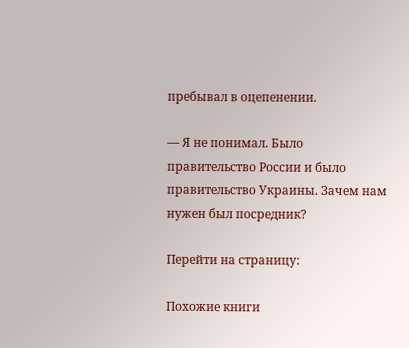пребывал в оцепенении.

— Я не понимал. Было правительство России и было правительство Украины. Зачем нам нужен был посредник?

Перейти на страницу:

Похожие книги